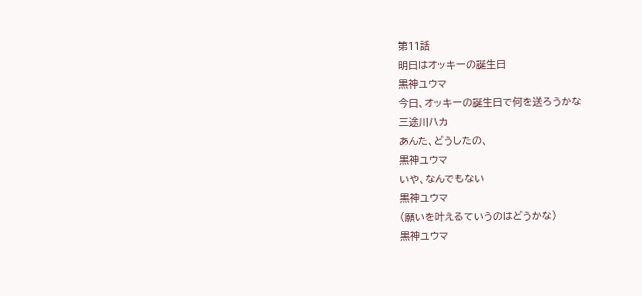第11話
明日はオッキーの誕生日
黒神ユウマ
今日、オッキーの誕生日で何を送ろうかな
三途川ハカ
あんた、どうしたの、
黒神ユウマ
いや、なんでもない
黒神ユウマ
(願いを叶えるていうのはどうかな)
黒神ユウマ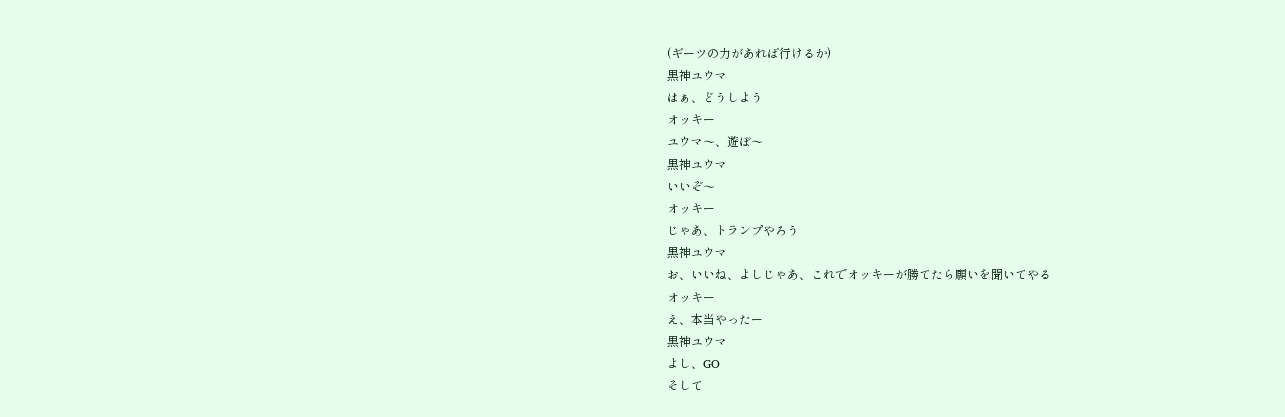(ギーツの力があれば行けるか)
黒神ユウマ
はぁ、どうしよう
オッキー
ユウマ〜、遊ぼ〜
黒神ユウマ
いいぞ〜
オッキー
じゃあ、トランプやろう
黒神ユウマ
お、いいね、よしじゃあ、これでオッキーが勝てたら願いを聞いてやる
オッキー
え、本当やったー
黒神ユウマ
よし、GO
そして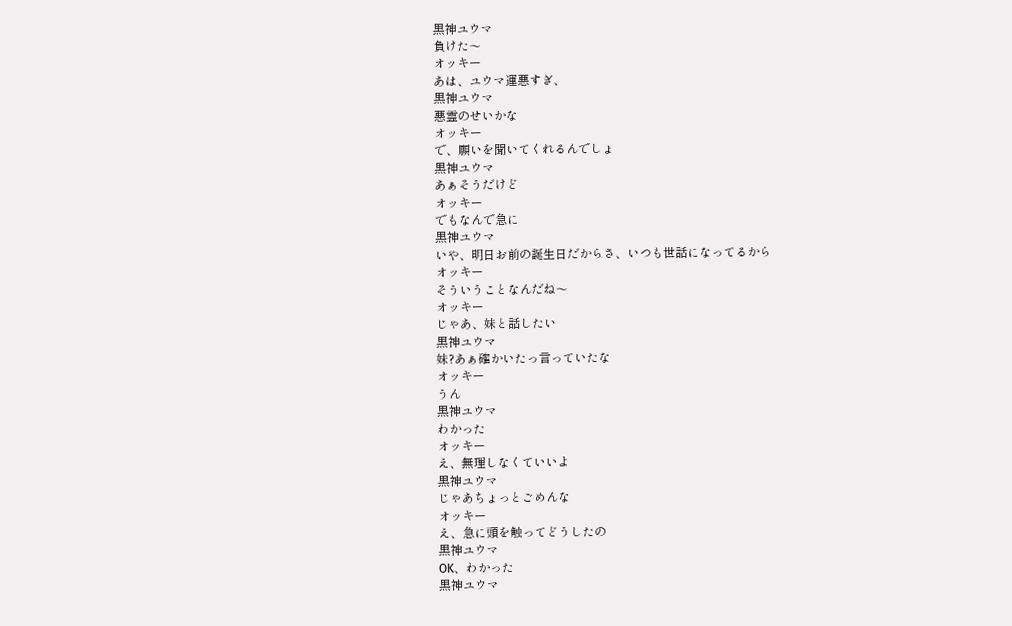黒神ユウマ
負けた〜
オッキー
あは、ユウマ運悪すぎ、
黒神ユウマ
悪霊のせいかな
オッキー
で、願いを聞いてくれるんでしょ
黒神ユウマ
あぁそうだけど
オッキー
でもなんで急に
黒神ユウマ
いや、明日お前の誕生日だからさ、いつも世話になってるから
オッキー
そういうことなんだね〜
オッキー
じゃあ、妹と話したい
黒神ユウマ
妹?あぁ確かいたっ言っていたな
オッキー
うん
黒神ユウマ
わかった
オッキー
え、無理しなくていいよ
黒神ユウマ
じゃあちょっとごめんな
オッキー
え、急に頭を触ってどうしたの
黒神ユウマ
OK、わかった
黒神ユウマ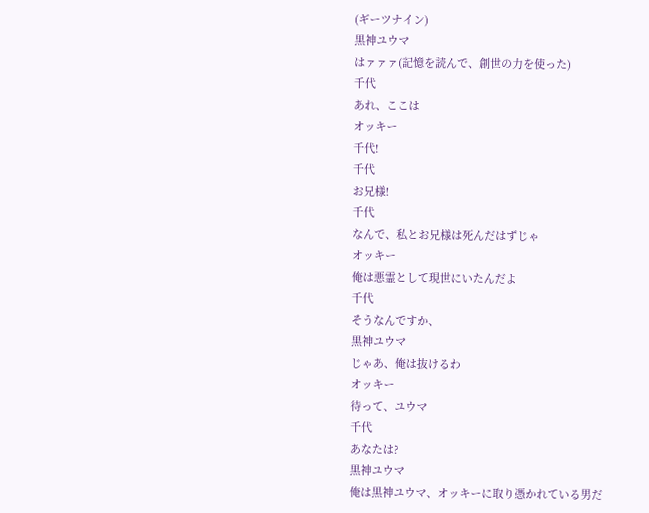(ギーツナイン)
黒神ユウマ
はァァァ(記憶を読んで、創世の力を使った)
千代
あれ、ここは
オッキー
千代!
千代
お兄様!
千代
なんで、私とお兄様は死んだはずじゃ
オッキー
俺は悪霊として現世にいたんだよ
千代
そうなんですか、
黒神ユウマ
じゃあ、俺は抜けるわ
オッキー
待って、ユウマ
千代
あなたは?
黒神ユウマ
俺は黒神ユウマ、オッキーに取り憑かれている男だ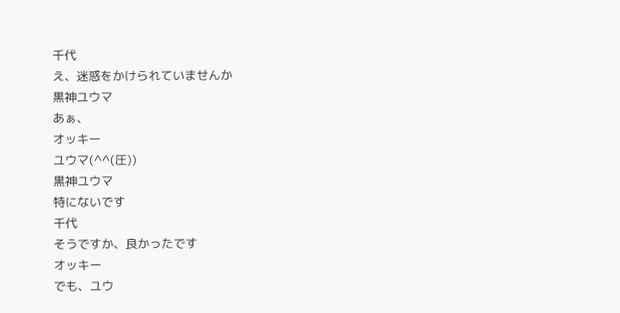千代
え、迷惑をかけられていませんか
黒神ユウマ
あぁ、
オッキー
ユウマ(^^(圧))
黒神ユウマ
特にないです
千代
そうですか、良かったです
オッキー
でも、ユウ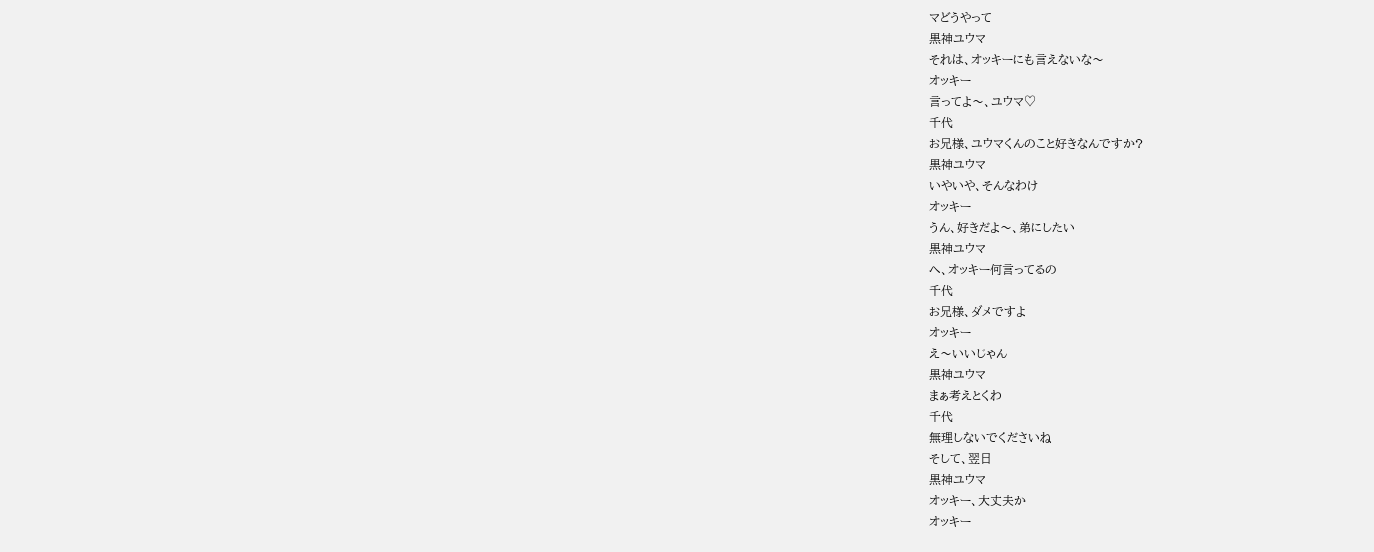マどうやって
黒神ユウマ
それは、オッキーにも言えないな〜
オッキー
言ってよ〜、ユウマ♡
千代
お兄様、ユウマくんのこと好きなんですか?
黒神ユウマ
いやいや、そんなわけ
オッキー
うん、好きだよ〜、弟にしたい
黒神ユウマ
へ、オッキー何言ってるの
千代
お兄様、ダメですよ
オッキー
え〜いいじゃん
黒神ユウマ
まぁ考えとくわ
千代
無理しないでくださいね
そして、翌日
黒神ユウマ
オッキー、大丈夫か
オッキー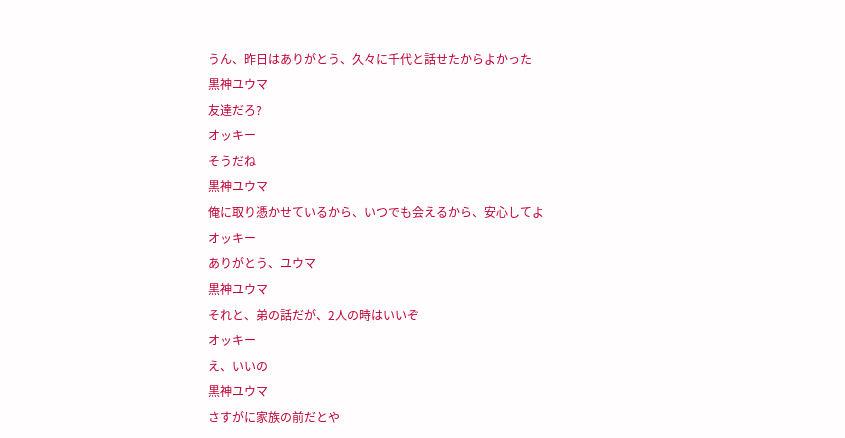うん、昨日はありがとう、久々に千代と話せたからよかった
黒神ユウマ
友達だろ?
オッキー
そうだね
黒神ユウマ
俺に取り憑かせているから、いつでも会えるから、安心してよ
オッキー
ありがとう、ユウマ
黒神ユウマ
それと、弟の話だが、2人の時はいいぞ
オッキー
え、いいの
黒神ユウマ
さすがに家族の前だとや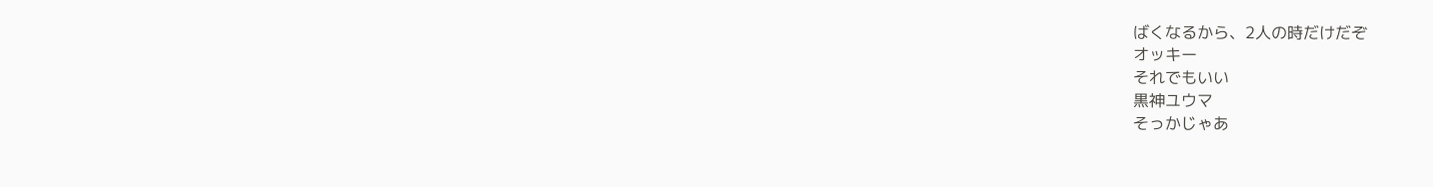ばくなるから、2人の時だけだぞ
オッキー
それでもいい
黒神ユウマ
そっかじゃあ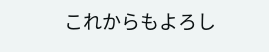これからもよろし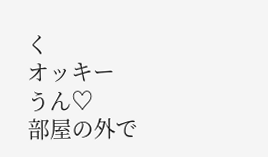く
オッキー
うん♡
部屋の外で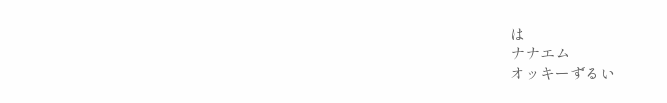は
ナナエム
オッキーずるい